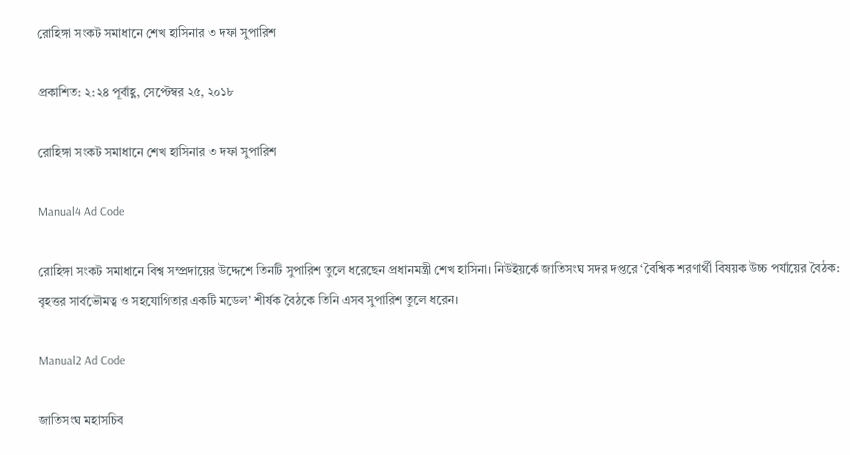রোহিঙ্গা সংকট সমাধানে শেখ হাসিনার ৩ দফা সুপারিশ

প্রকাশিত: ২:২৪ পূর্বাহ্ণ, সেপ্টেম্বর ২৫, ২০১৮

রোহিঙ্গা সংকট সমাধানে শেখ হাসিনার ৩ দফা সুপারিশ

Manual4 Ad Code

রোহিঙ্গা সংকট সমাধানে বিশ্ব সম্প্রদায়ের উদ্দেশে তিনটি সুপারিশ তুলে ধরেছেন প্রধানমন্ত্রী শেখ হাসিনা। নিউইয়র্কে জাতিসংঘ সদর দপ্তরে ‘বৈশ্বিক শরণার্থী বিষয়ক উচ্চ পর্যায়ের বৈঠক: বৃহত্তর সার্বভৌমত্ব ও সহযোগিতার একটি মডেল’ শীর্ষক বৈঠকে তিনি এসব সুপারিশ তুলে ধরেন।

Manual2 Ad Code

জাতিসংঘ মহাসচিব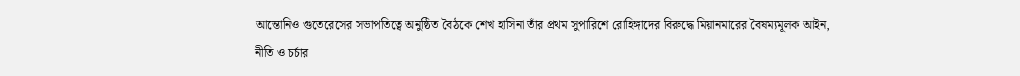আন্তোনিও গুতেরেসের সভাপতিত্বে অনুষ্ঠিত বৈঠকে শেখ হাসিনা তাঁর প্রথম সুপারিশে রোহিঙ্গাদের বিরুদ্ধে মিয়ানমারের বৈষম্যমূলক আইন, নীতি ও চর্চার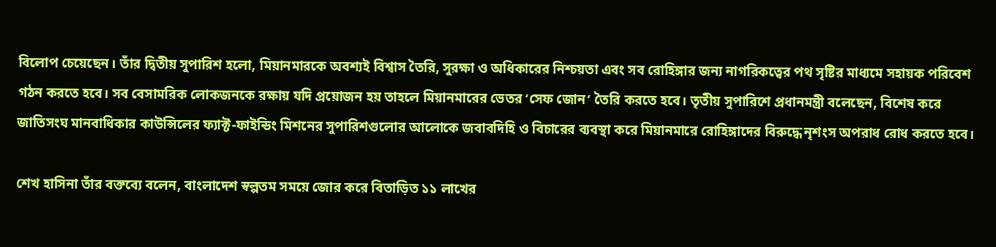বিলোপ চেয়েছেন। তাঁর দ্বিতীয় সুপারিশ হলো, মিয়ানমারকে অবশ্যই বিশ্বাস তৈরি, সুরক্ষা ও অধিকারের নিশ্চয়তা এবং সব রোহিঙ্গার জন্য নাগরিকত্বের পথ সৃষ্টির মাধ্যমে সহায়ক পরিবেশ গঠন করতে হবে। সব বেসামরিক লোকজনকে রক্ষায় যদি প্রয়োজন হয় তাহলে মিয়ানমারের ভেতর ‘সেফ জোন’ তৈরি করতে হবে। তৃতীয় সুপারিশে প্রধানমন্ত্রী বলেছেন, বিশেষ করে জাতিসংঘ মানবাধিকার কাউন্সিলের ফ্যাক্ট-ফাইন্ডিং মিশনের সুপারিশগুলোর আলোকে জবাবদিহি ও বিচারের ব্যবস্থা করে মিয়ানমারে রোহিঙ্গাদের বিরুদ্ধে নৃশংস অপরাধ রোধ করতে হবে।

শেখ হাসিনা তাঁর বক্তব্যে বলেন, বাংলাদেশ স্বল্পতম সময়ে জোর করে বিতাড়িত ১১ লাখের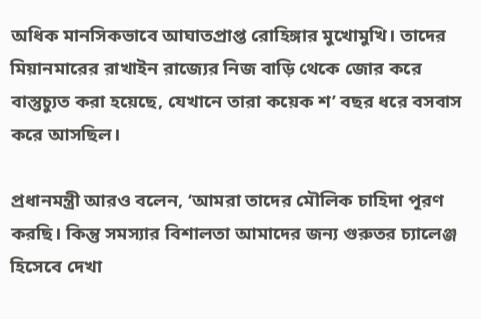অধিক মানসিকভাবে আঘাতপ্রাপ্ত রোহিঙ্গার মুখোমুখি। তাদের মিয়ানমারের রাখাইন রাজ্যের নিজ বাড়ি থেকে জোর করে বাস্তুচ্যুত করা হয়েছে, যেখানে তারা কয়েক শ’ বছর ধরে বসবাস করে আসছিল।

প্রধানমন্ত্রী আরও বলেন, ‘আমরা তাদের মৌলিক চাহিদা পূরণ করছি। কিন্তু সমস্যার বিশালতা আমাদের জন্য গুরুতর চ্যালেঞ্জ হিসেবে দেখা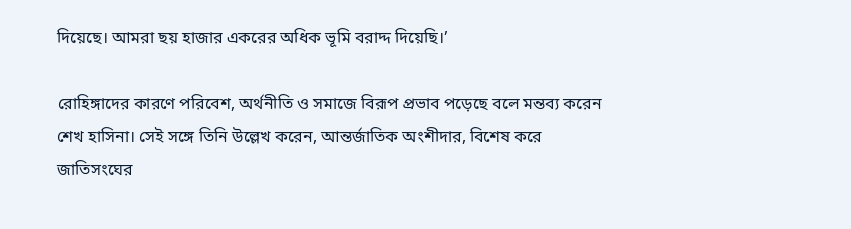দিয়েছে। আমরা ছয় হাজার একরের অধিক ভূমি বরাদ্দ দিয়েছি।’

রোহিঙ্গাদের কারণে পরিবেশ, অর্থনীতি ও সমাজে বিরূপ প্রভাব পড়েছে বলে মন্তব্য করেন শেখ হাসিনা। সেই সঙ্গে তিনি উল্লেখ করেন, আন্তর্জাতিক অংশীদার, বিশেষ করে জাতিসংঘের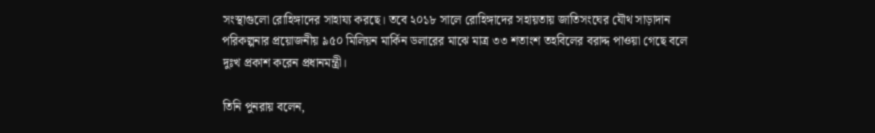সংস্থাগুলো রোহিঙ্গাদের সাহায্য করছে। তবে ২০১৮ সালে রোহিঙ্গাদের সহায়তায় জাতিসংঘের যৌথ সাড়াদান পরিকল্পনার প্রয়োজনীয় ৯৫০ মিলিয়ন মার্কিন ডলারের মাঝে মাত্র ৩৩ শতাংশ তহবিলের বরাদ্দ পাওয়া গেছে বলে দুঃখ প্রকাশ করেন প্রধানমন্ত্রী।

তিনি পুনরায় বলেন,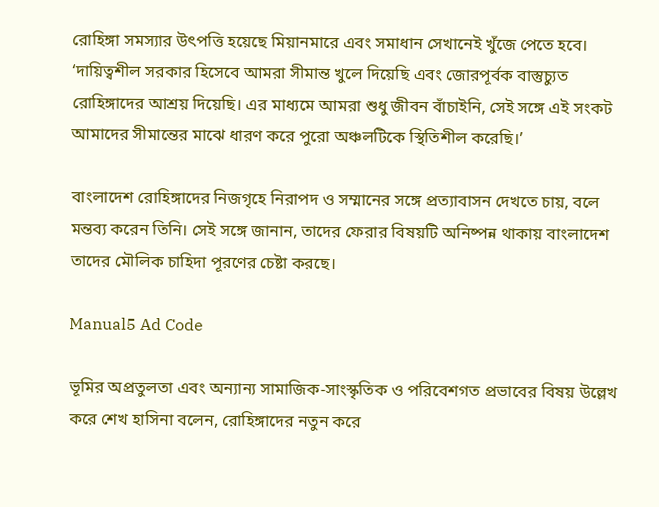রোহিঙ্গা সমস্যার উৎপত্তি হয়েছে মিয়ানমারে এবং সমাধান সেখানেই খুঁজে পেতে হবে। ‘দায়িত্বশীল সরকার হিসেবে আমরা সীমান্ত খুলে দিয়েছি এবং জোরপূর্বক বাস্তুচ্যুত রোহিঙ্গাদের আশ্রয় দিয়েছি। এর মাধ্যমে আমরা শুধু জীবন বাঁচাইনি, সেই সঙ্গে এই সংকট আমাদের সীমান্তের মাঝে ধারণ করে পুরো অঞ্চলটিকে স্থিতিশীল করেছি।’

বাংলাদেশ রোহিঙ্গাদের নিজগৃহে নিরাপদ ও সম্মানের সঙ্গে প্রত্যাবাসন দেখতে চায়, বলে মন্তব্য করেন তিনি। সেই সঙ্গে জানান, তাদের ফেরার বিষয়টি অনিষ্পন্ন থাকায় বাংলাদেশ তাদের মৌলিক চাহিদা পূরণের চেষ্টা করছে।

Manual5 Ad Code

ভূমির অপ্রতুলতা এবং অন্যান্য সামাজিক-সাংস্কৃতিক ও পরিবেশগত প্রভাবের বিষয় উল্লেখ করে শেখ হাসিনা বলেন, রোহিঙ্গাদের নতুন করে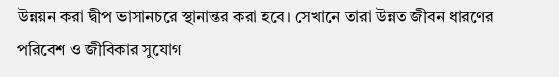উন্নয়ন করা দ্বীপ ভাসানচরে স্থানান্তর করা হবে। সেখানে তারা উন্নত জীবন ধারণের পরিবেশ ও জীবিকার সুযোগ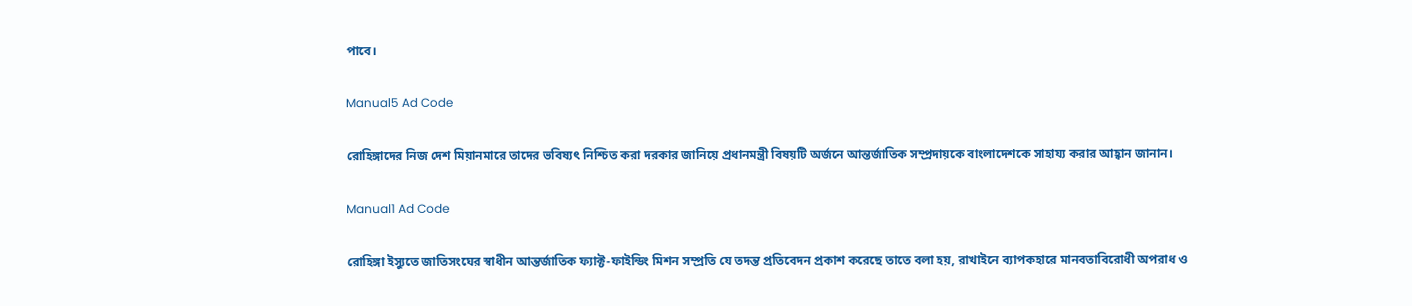পাবে।

Manual5 Ad Code

রোহিঙ্গাদের নিজ দেশ মিয়ানমারে তাদের ভবিষ্যৎ নিশ্চিত করা দরকার জানিয়ে প্রধানমন্ত্রী বিষয়টি অর্জনে আন্তর্জাতিক সম্প্রদায়কে বাংলাদেশকে সাহায্য করার আহ্বান জানান।

Manual1 Ad Code

রোহিঙ্গা ইস্যুতে জাতিসংঘের স্বাধীন আন্তর্জাতিক ফ্যাক্ট-ফাইন্ডিং মিশন সম্প্রতি যে তদন্ত প্রতিবেদন প্রকাশ করেছে তাতে বলা হয়, রাখাইনে ব্যাপকহারে মানবতাবিরোধী অপরাধ ও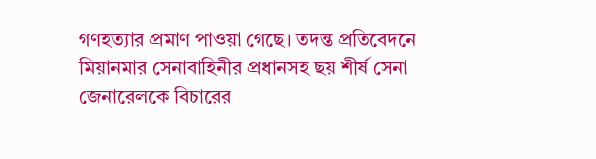গণহত্যার প্রমাণ পাওয়া গেছে। তদন্ত প্রতিবেদনে মিয়ানমার সেনাবাহিনীর প্রধানসহ ছয় শীর্ষ সেনা জেনারেলকে বিচারের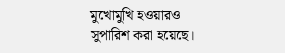মুখোমুখি হওয়ারও সুপারিশ করা হয়েছে।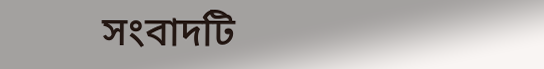সংবাদটি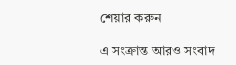শেয়ার করুন

এ সংক্রান্ত আরও সংবাদ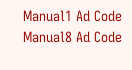Manual1 Ad Code
Manual8 Ad Code